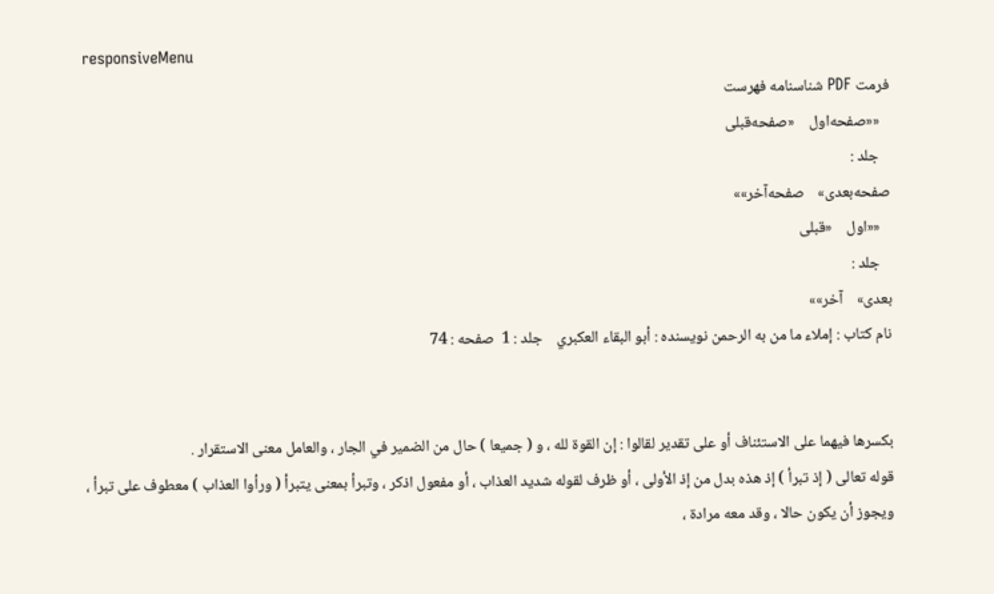responsiveMenu
فرمت PDF شناسنامه فهرست
   ««صفحه‌اول    «صفحه‌قبلی
   جلد :
صفحه‌بعدی»    صفحه‌آخر»»
   ««اول    «قبلی
   جلد :
بعدی»    آخر»»
نام کتاب : إملاء ما من به الرحمن نویسنده : أبو البقاء العكبري    جلد : 1  صفحه : 74


بكسرها فيهما على الاستئناف أو على تقدير لقالوا : إن القوة لله ، و ( جميعا ) حال من الضمير في الجار ، والعامل معنى الاستقرار .
قوله تعالى ( إذ تبرأ ) إذ هذه بدل من إذ الأولى ، أو ظرف لقوله شديد العذاب ، أو مفعول اذكر ، وتبرأ بمعنى يتبرأ ( ورأوا العذاب ) معطوف على تبرأ ، ويجوز أن يكون حالا ، وقد معه مرادة ،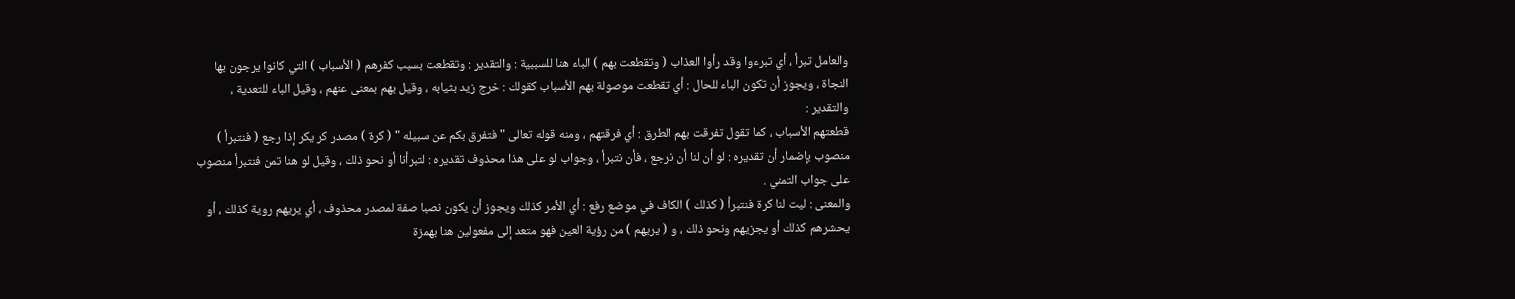والعامل تبرأ ، أي تبرءوا وقد رأوا العذاب ( وتقطعت بهم ) الباء هنا للسببية : والتقدير : وتقطعت بسبب كفرهم ( الأسباب ) التي كانوا يرجون بها النجاة ، ويجوز أن تكون الباء للحال : أي تقطعت موصولة بهم الأسباب كقولك : خرج زيد بثيابه ، وقيل بهم بمعنى عنهم ، وقيل الباء للتعدية ، والتقدير :
قطعتهم الأسباب ، كما تقول تفرقت بهم الطرق : أي فرقتهم ، ومنه قوله تعالى " فتفرق بكم عن سبيله " ( كرة ) مصدر كر يكر إذا رجع ( فنتبرأ ) منصوب بإضمار أن تقديره : لو أن لنا أن نرجع ، فأن نتبرأ ، وجواب لو على هذا محذوف تقديره : لتبرأنا أو نحو ذلك ، وقيل لو هنا تمن فنتبرأ منصوب على جواب التمني .
والمعنى : ليت لنا كرة فنتبرأ ( كذلك ) الكاف في موضع رفع : أي الأمر كذلك ويجوز أن يكون نصبا صفة لمصدر محذوف ، أي يريهم روية كذلك ، أو يحشرهم كذلك أو يجزيهم ونحو ذلك ، و ( يريهم ) من رؤية العين فهو متعد إلى مفعولين هنا بهمزة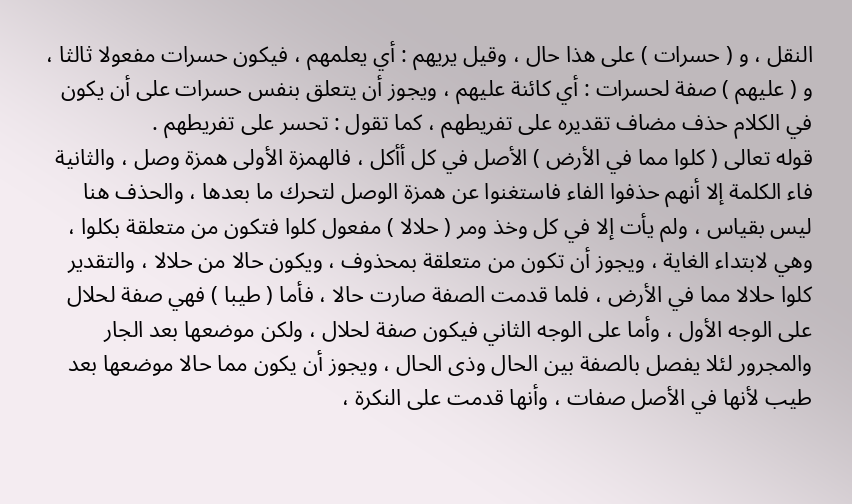النقل ، و ( حسرات ) على هذا حال ، وقيل يريهم : أي يعلمهم ، فيكون حسرات مفعولا ثالثا ، و ( عليهم ) صفة لحسرات : أي كائنة عليهم ، ويجوز أن يتعلق بنفس حسرات على أن يكون في الكلام حذف مضاف تقديره على تفريطهم ، كما تقول : تحسر على تفريطهم .
قوله تعالى ( كلوا مما في الأرض ) الأصل في كل أأكل ، فالهمزة الأولى همزة وصل ، والثانية فاء الكلمة إلا أنهم حذفوا الفاء فاستغنوا عن همزة الوصل لتحرك ما بعدها ، والحذف هنا ليس بقياس ، ولم يأت إلا في كل وخذ ومر ( حلالا ) مفعول كلوا فتكون من متعلقة بكلوا ، وهي لابتداء الغاية ، ويجوز أن تكون من متعلقة بمحذوف ، ويكون حالا من حلالا ، والتقدير كلوا حلالا مما في الأرض ، فلما قدمت الصفة صارت حالا ، فأما ( طيبا ) فهي صفة لحلال على الوجه الأول ، وأما على الوجه الثاني فيكون صفة لحلال ، ولكن موضعها بعد الجار والمجرور لئلا يفصل بالصفة بين الحال وذى الحال ، ويجوز أن يكون مما حالا موضعها بعد طيب لأنها في الأصل صفات ، وأنها قدمت على النكرة ،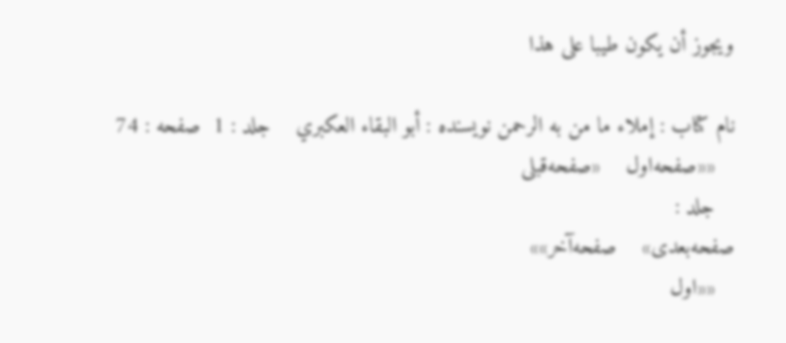ويجوز أن يكون طيبا على هذا

نام کتاب : إملاء ما من به الرحمن نویسنده : أبو البقاء العكبري    جلد : 1  صفحه : 74
   ««صفحه‌اول    «صفحه‌قبلی
   جلد :
صفحه‌بعدی»    صفحه‌آخر»»
   ««اول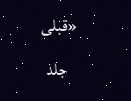«قبلی
   جلد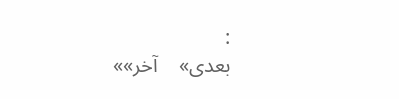:
بعدی»    آخر»»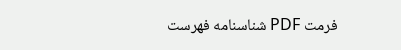فرمت PDF شناسنامه فهرست